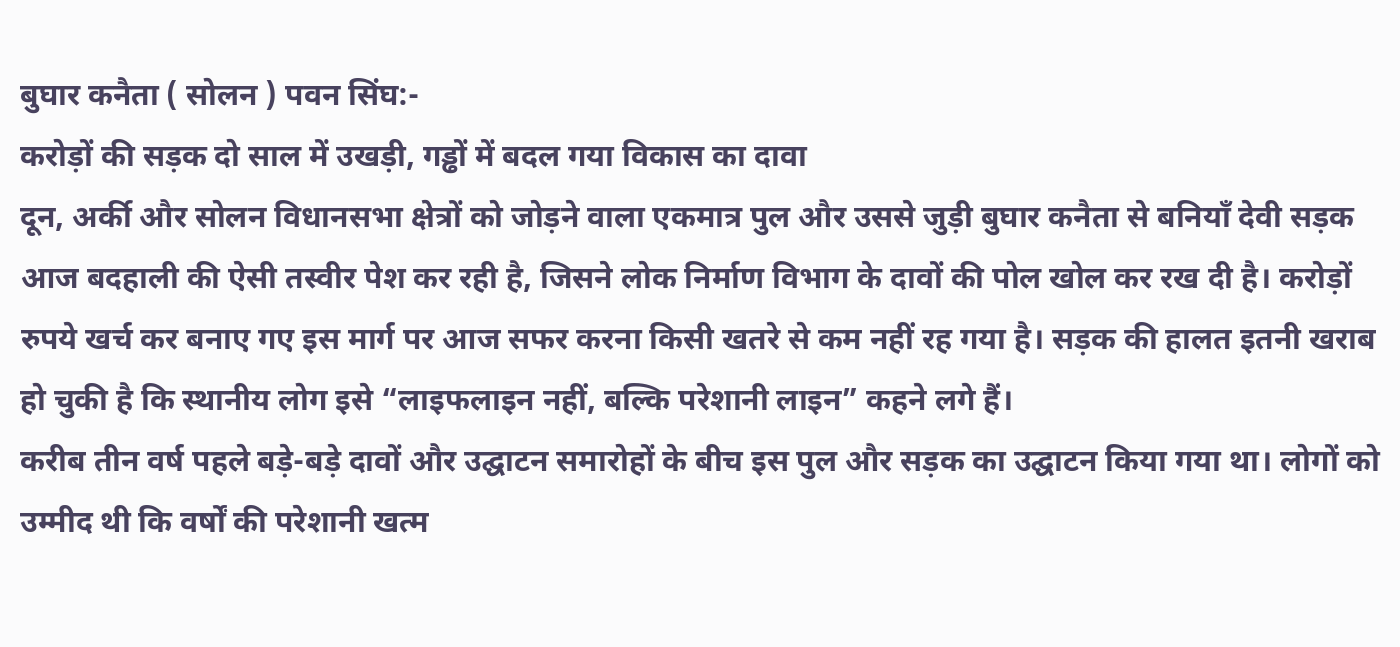बुघार कनैता ( सोलन ) पवन सिंघ:-
करोड़ों की सड़क दो साल में उखड़ी, गड्ढों में बदल गया विकास का दावा
दून, अर्की और सोलन विधानसभा क्षेत्रों को जोड़ने वाला एकमात्र पुल और उससे जुड़ी बुघार कनैता से बनियाँ देवी सड़क आज बदहाली की ऐसी तस्वीर पेश कर रही है, जिसने लोक निर्माण विभाग के दावों की पोल खोल कर रख दी है। करोड़ों रुपये खर्च कर बनाए गए इस मार्ग पर आज सफर करना किसी खतरे से कम नहीं रह गया है। सड़क की हालत इतनी खराब हो चुकी है कि स्थानीय लोग इसे “लाइफलाइन नहीं, बल्कि परेशानी लाइन” कहने लगे हैं।
करीब तीन वर्ष पहले बड़े-बड़े दावों और उद्घाटन समारोहों के बीच इस पुल और सड़क का उद्घाटन किया गया था। लोगों को उम्मीद थी कि वर्षों की परेशानी खत्म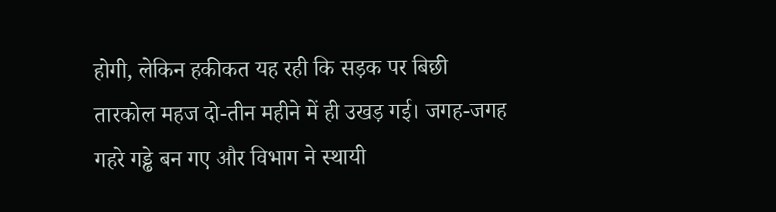होगी, लेकिन हकीकत यह रही कि सड़क पर बिछी तारकोल महज दो-तीन महीने में ही उखड़ गई। जगह-जगह गहरे गड्ढे बन गए और विभाग ने स्थायी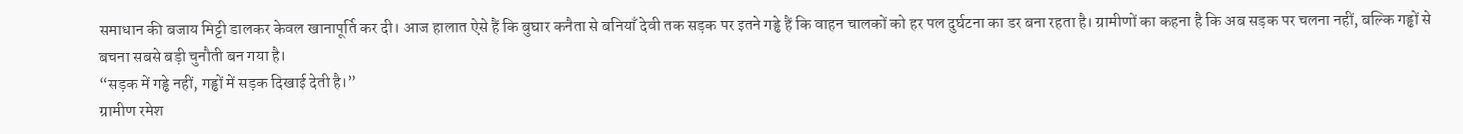समाधान की बजाय मिट्टी डालकर केवल खानापूर्ति कर दी। आज हालात ऐसे हैं कि बुघार कनैता से बनियाँ देवी तक सड़क पर इतने गड्ढे हैं कि वाहन चालकों को हर पल दुर्घटना का डर बना रहता है। ग्रामीणों का कहना है कि अब सड़क पर चलना नहीं, बल्कि गड्ढों से बचना सबसे बड़ी चुनौती बन गया है।
“सड़क में गड्ढे नहीं, गड्ढों में सड़क दिखाई देती है।”
ग्रामीण रमेश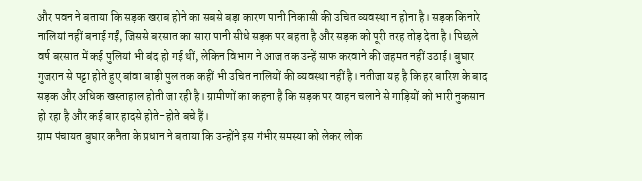और पवन ने बताया कि सड़क खराब होने का सबसे बड़ा कारण पानी निकासी की उचित व्यवस्था न होना है। सड़क किनारे नालियां नहीं बनाई गईं, जिससे बरसात का सारा पानी सीधे सड़क पर बहता है और सड़क को पूरी तरह तोड़ देता है। पिछले वर्ष बरसात में कई पुलियां भी बंद हो गई थीं, लेकिन विभाग ने आज तक उन्हें साफ करवाने की जहमत नहीं उठाई। बुघार गुजरान से पट्टा होते हुए बांवा बाड़ी पुल तक कहीं भी उचित नालियों की व्यवस्था नहीं है। नतीजा यह है कि हर बारिश के बाद सड़क और अधिक खस्ताहाल होती जा रही है। ग्रामीणों का कहना है कि सड़क पर वाहन चलाने से गाड़ियों को भारी नुकसान हो रहा है और कई बार हादसे होते-होते बचे हैं।
ग्राम पंचायत बुघार कनैता के प्रधान ने बताया कि उन्होंने इस गंभीर समस्या को लेकर लोक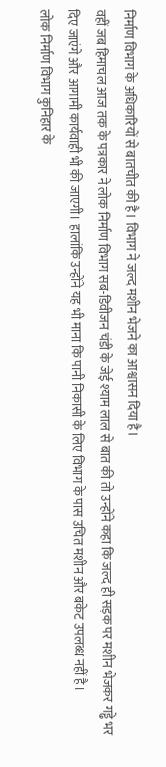निर्माण विभाग के अधिकारियों से बातचीत की है। विभाग ने जल्द मशीन भेजने का आश्वासन दिया है।
वहीं जब हिमाचल आज तक के पत्रकार ने लोक निर्माण विभाग सब-डिवीजन चंडी के जेई श्याम लाल से बात की तो उन्होंने कहा कि जल्द ही सड़क पर मशीन भेजकर गड्ढे भर दिए जाएंगे और आगामी कार्यवाही भी की जाएगी। हालांकि उन्होंने यह भी माना कि पानी निकासी के लिए विभाग के पास उचित मशीन और बकेट उपलब्ध नहीं है।
लोक निर्माण विभाग कुनिहार के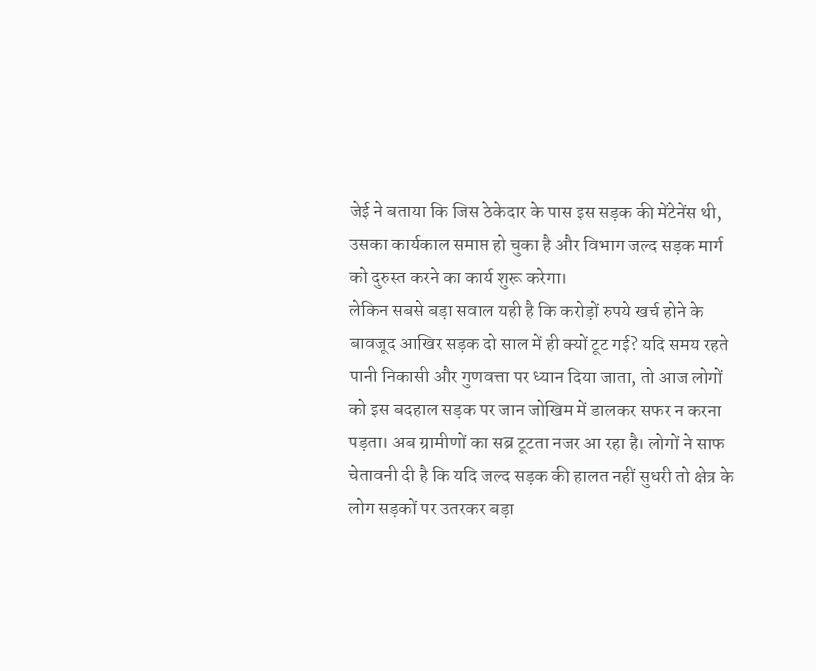जेई ने बताया कि जिस ठेकेदार के पास इस सड़क की मेंटेनेंस थी, उसका कार्यकाल समाप्त हो चुका है और विभाग जल्द सड़क मार्ग को दुरुस्त करने का कार्य शुरू करेगा।
लेकिन सबसे बड़ा सवाल यही है कि करोड़ों रुपये खर्च होने के बावजूद आखिर सड़क दो साल में ही क्यों टूट गई? यदि समय रहते पानी निकासी और गुणवत्ता पर ध्यान दिया जाता, तो आज लोगों को इस बदहाल सड़क पर जान जोखिम में डालकर सफर न करना पड़ता। अब ग्रामीणों का सब्र टूटता नजर आ रहा है। लोगों ने साफ चेतावनी दी है कि यदि जल्द सड़क की हालत नहीं सुधरी तो क्षेत्र के लोग सड़कों पर उतरकर बड़ा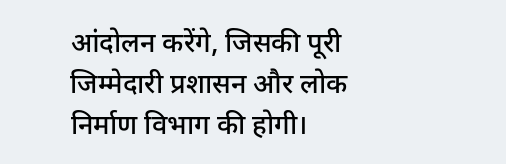आंदोलन करेंगे, जिसकी पूरी जिम्मेदारी प्रशासन और लोक निर्माण विभाग की होगी।